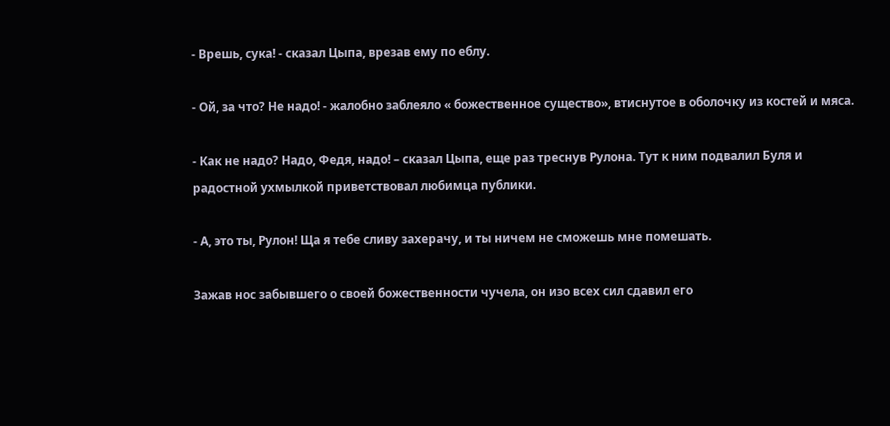- Врешь, сука! - сказал Цыпа, врезав ему по еблу.

- Ой, за что? Не надо! - жалобно заблеяло « божественное существо», втиснутое в оболочку из костей и мяса.

- Как не надо? Надо, Федя, надо! – сказал Цыпа, еще раз треснув Рулона. Тут к ним подвалил Буля и радостной ухмылкой приветствовал любимца публики.

- А, это ты, Рулон! Ща я тебе сливу захерачу, и ты ничем не сможешь мне помешать.

Зажав нос забывшего о своей божественности чучела, он изо всех сил сдавил его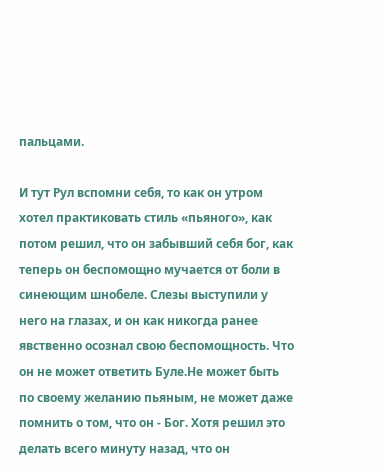пальцами.

И тут Рул вспомни себя, то как он утром хотел практиковать стиль «пьяного», как потом решил, что он забывший себя бог, как теперь он беспомощно мучается от боли в синеющим шнобеле. Слезы выступили у него на глазах, и он как никогда ранее явственно осознал свою беспомощность. Что он не может ответить Буле.Не может быть по своему желанию пьяным, не может даже помнить о том, что он - Бог. Хотя решил это делать всего минуту назад, что он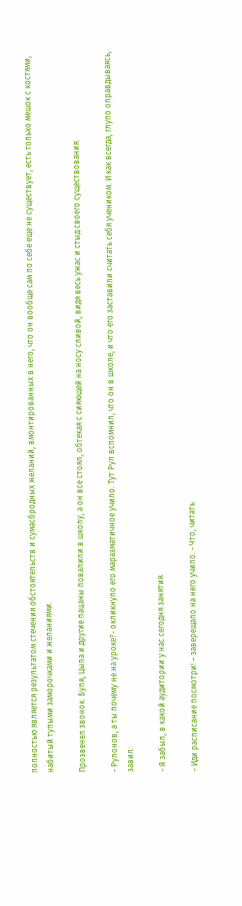полностью является результатом стечения обстоятельств и сумасбродных желаний, вмонтированных в него, что он вообще сам по себе еще не существует, есть только мешок с костями, набитый тупыми заморочками и желаниями.

Прозвенел звонок. Буля, Цыпа и другие пацаны повалили в школу, а он все стоял, обтекая с сияющей на носу сливой, видя весь ужас и стыд своего существования.

- Рулонов, а ты почему не на уроке?- окликнуло его маразматичное учило. Тут Рул вспомнил, что он в школе, и что его заставили считать себя учеником. И как всегда, глупо оправдываясь, завил:

- Я забыл, в какой аудитории у нас сегодня занятия.

- Иди расписание посмотри! – заверещало на него учило. - Что, читать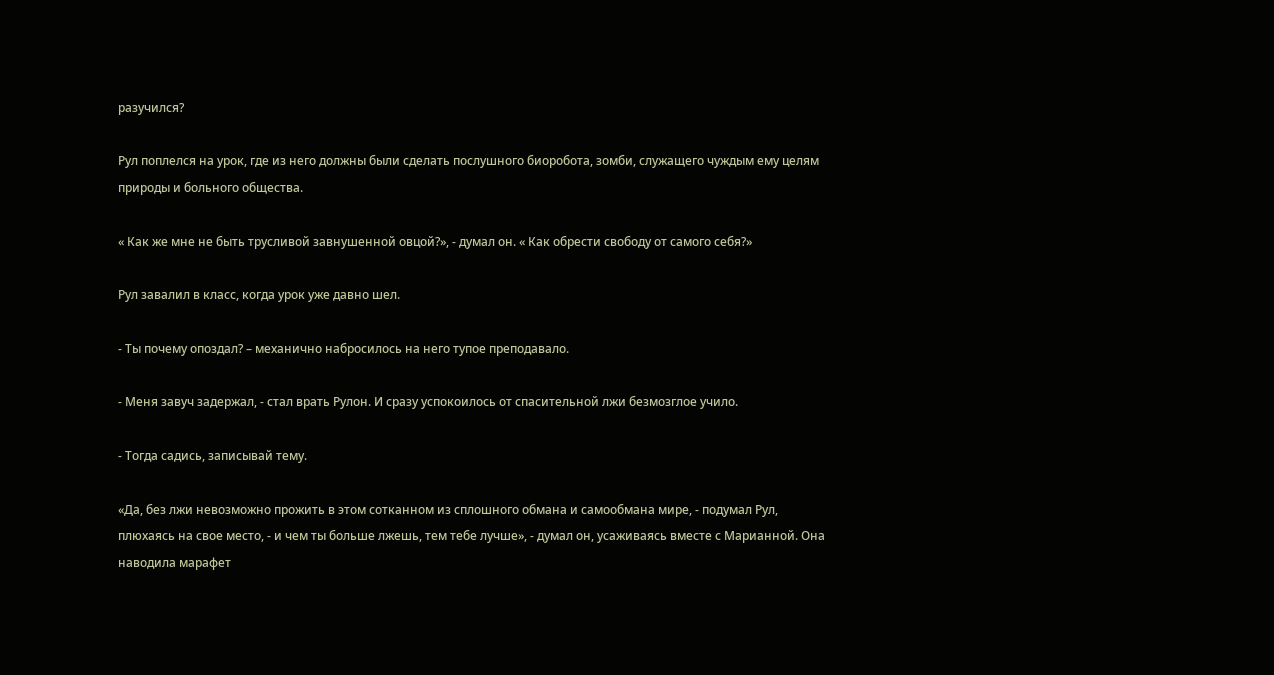разучился?

Рул поплелся на урок, где из него должны были сделать послушного биоробота, зомби, служащего чуждым ему целям природы и больного общества.

« Как же мне не быть трусливой завнушенной овцой?», - думал он. « Как обрести свободу от самого себя?»

Рул завалил в класс, когда урок уже давно шел.

- Ты почему опоздал? – механично набросилось на него тупое преподавало.

- Меня завуч задержал, - стал врать Рулон. И сразу успокоилось от спасительной лжи безмозглое учило.

- Тогда садись, записывай тему.

«Да, без лжи невозможно прожить в этом сотканном из сплошного обмана и самообмана мире, - подумал Рул, плюхаясь на свое место, - и чем ты больше лжешь, тем тебе лучше», - думал он, усаживаясь вместе с Марианной. Она наводила марафет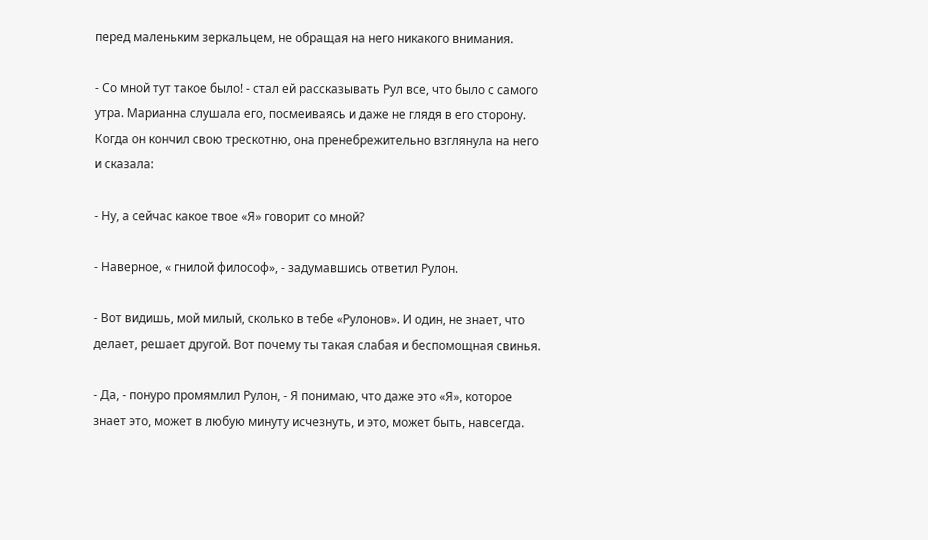перед маленьким зеркальцем, не обращая на него никакого внимания.

- Со мной тут такое было! - стал ей рассказывать Рул все, что было с самого утра. Марианна слушала его, посмеиваясь и даже не глядя в его сторону. Когда он кончил свою трескотню, она пренебрежительно взглянула на него и сказала:

- Ну, а сейчас какое твое «Я» говорит со мной?

- Наверное, « гнилой философ», - задумавшись ответил Рулон.

- Вот видишь, мой милый, сколько в тебе «Рулонов». И один, не знает, что делает, решает другой. Вот почему ты такая слабая и беспомощная свинья.

- Да, - понуро промямлил Рулон, - Я понимаю, что даже это «Я», которое знает это, может в любую минуту исчезнуть, и это, может быть, навсегда.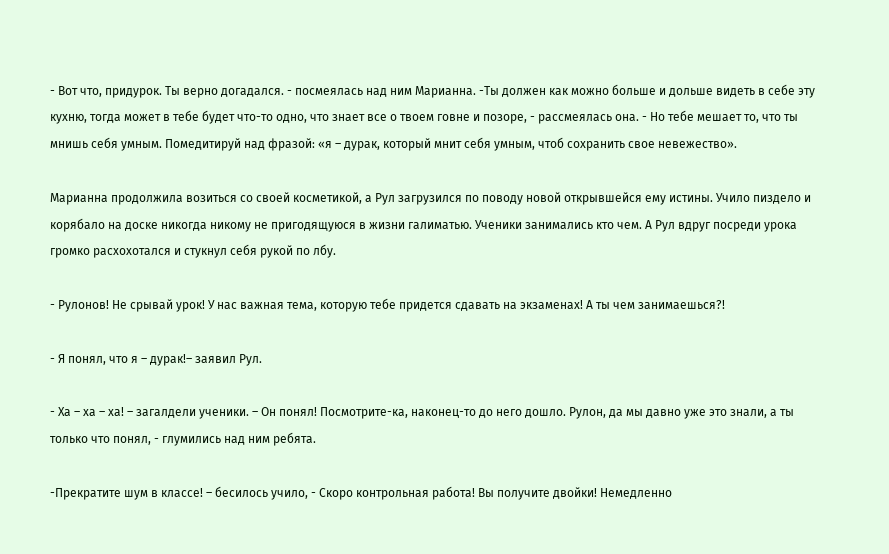- Вот что, придурок. Ты верно догадался. - посмеялась над ним Марианна. -Ты должен как можно больше и дольше видеть в себе эту кухню, тогда может в тебе будет что-то одно, что знает все о твоем говне и позоре, - рассмеялась она. - Но тебе мешает то, что ты мнишь себя умным. Помедитируй над фразой: «я – дурак, который мнит себя умным, чтоб сохранить свое невежество».

Марианна продолжила возиться со своей косметикой, а Рул загрузился по поводу новой открывшейся ему истины. Учило пиздело и корябало на доске никогда никому не пригодящуюся в жизни галиматью. Ученики занимались кто чем. А Рул вдруг посреди урока громко расхохотался и стукнул себя рукой по лбу.

- Рулонов! Не срывай урок! У нас важная тема, которую тебе придется сдавать на экзаменах! А ты чем занимаешься?!

- Я понял, что я – дурак!– заявил Рул.

- Ха – ха – ха! – загалдели ученики. – Он понял! Посмотрите-ка, наконец-то до него дошло. Рулон, да мы давно уже это знали, а ты только что понял, - глумились над ним ребята.

-Прекратите шум в классе! – бесилось учило, - Скоро контрольная работа! Вы получите двойки! Немедленно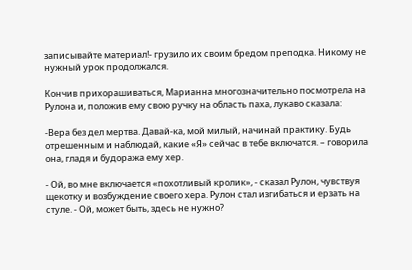записывайте материал!- грузило их своим бредом преподка. Никому не нужный урок продолжался.

Кончив прихорашиваться, Марианна многозначительно посмотрела на Рулона и, положив ему свою ручку на область паха, лукаво сказала:

-Вера без дел мертва. Давай-ка, мой милый, начинай практику. Будь отрешенным и наблюдай, какие «Я» сейчас в тебе включатся. – говорила она, гладя и будоража ему хер.

- Ой, во мне включается «похотливый кролик», - сказал Рулон, чувствуя щекотку и возбуждение своего хера. Рулон стал изгибаться и ерзать на стуле. - Ой, может быть, здесь не нужно?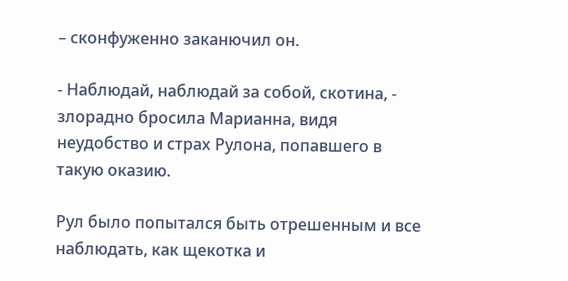– сконфуженно заканючил он.

- Наблюдай, наблюдай за собой, скотина, - злорадно бросила Марианна, видя неудобство и страх Рулона, попавшего в такую оказию.

Рул было попытался быть отрешенным и все наблюдать, как щекотка и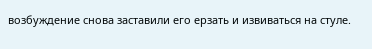возбуждение снова заставили его ерзать и извиваться на стуле.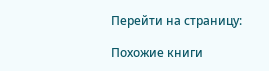Перейти на страницу:

Похожие книги